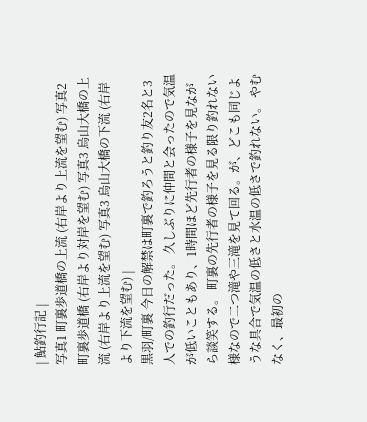| 鮎釣行記 |
写真1 町裏歩道橋の上流 (右岸より上流を望む) 写真2 町裏歩道橋 (右岸より対岸を望む) 写真3 烏山大橋の上流 (右岸より上流を望む) 写真3 烏山大橋の下流 (右岸より下流を望む) |
黒羽/町裏 今日の解禁は町裏で釣ろうと釣り友2名と3人での釣行だった。 久しぶりに仲間と会ったので気温が低いこともあり、1時間ほど先行者の様子を見ながら談笑する。 町裏の先行者の様子を見る限り釣れない様なので二つ滝や三滝を見て回る。が、どこも同じような具合で気温の低さと水温の低さで釣れない。 やむなく、最初の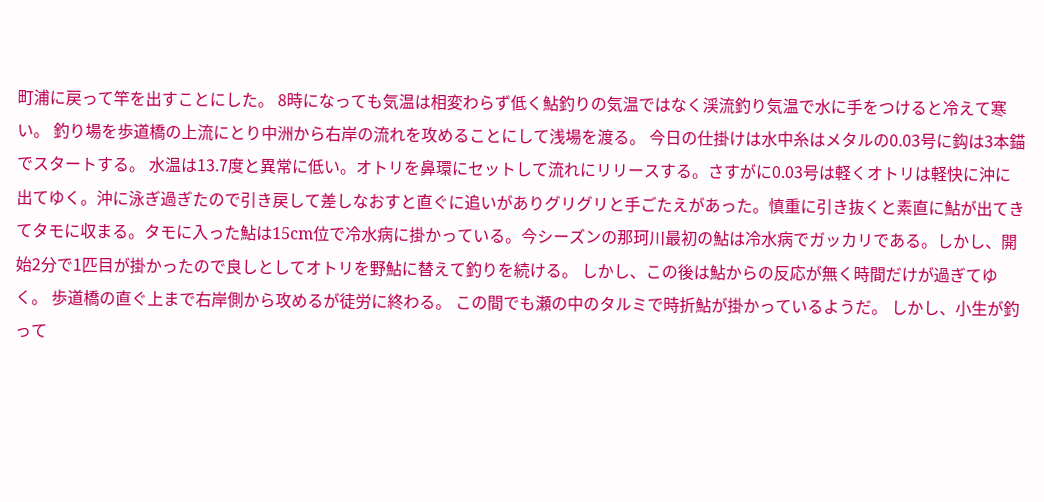町浦に戻って竿を出すことにした。 8時になっても気温は相変わらず低く鮎釣りの気温ではなく渓流釣り気温で水に手をつけると冷えて寒い。 釣り場を歩道橋の上流にとり中洲から右岸の流れを攻めることにして浅場を渡る。 今日の仕掛けは水中糸はメタルの0.03号に鈎は3本錨でスタートする。 水温は13.7度と異常に低い。オトリを鼻環にセットして流れにリリースする。さすがに0.03号は軽くオトリは軽快に沖に出てゆく。沖に泳ぎ過ぎたので引き戻して差しなおすと直ぐに追いがありグリグリと手ごたえがあった。慎重に引き抜くと素直に鮎が出てきてタモに収まる。タモに入った鮎は15cm位で冷水病に掛かっている。今シーズンの那珂川最初の鮎は冷水病でガッカリである。しかし、開始2分で1匹目が掛かったので良しとしてオトリを野鮎に替えて釣りを続ける。 しかし、この後は鮎からの反応が無く時間だけが過ぎてゆく。 歩道橋の直ぐ上まで右岸側から攻めるが徒労に終わる。 この間でも瀬の中のタルミで時折鮎が掛かっているようだ。 しかし、小生が釣って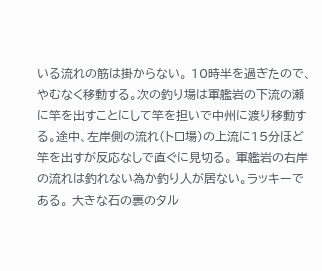いる流れの筋は掛からない。 10時半を過ぎたので、やむなく移動する。次の釣り場は軍艦岩の下流の瀬に竿を出すことにして竿を担いで中州に渡り移動する。途中、左岸側の流れ(トロ場)の上流に15分ほど竿を出すが反応なしで直ぐに見切る。 軍艦岩の右岸の流れは釣れない為か釣り人が居ない。ラッキーである。 大きな石の裏のタル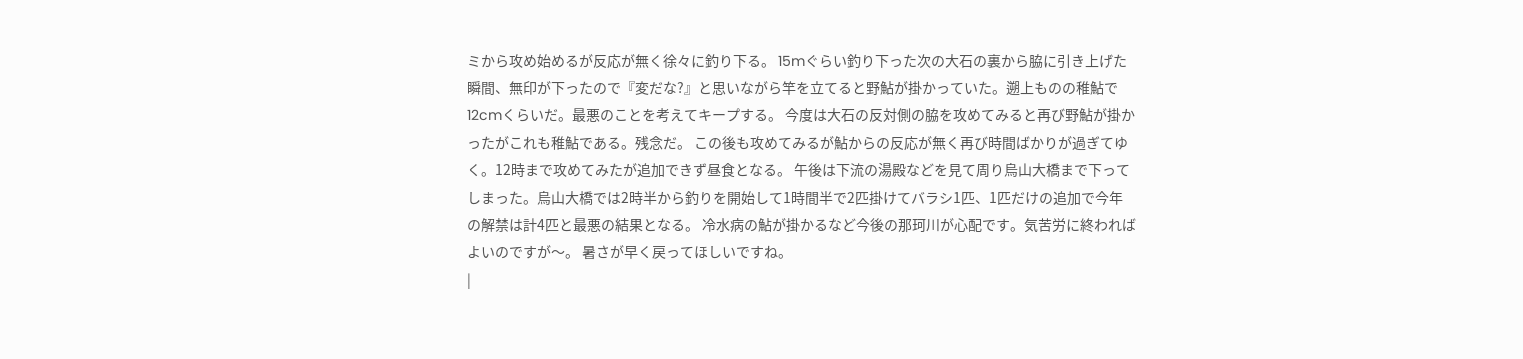ミから攻め始めるが反応が無く徐々に釣り下る。 15mぐらい釣り下った次の大石の裏から脇に引き上げた瞬間、無印が下ったので『変だな?』と思いながら竿を立てると野鮎が掛かっていた。遡上ものの稚鮎で12cmくらいだ。最悪のことを考えてキープする。 今度は大石の反対側の脇を攻めてみると再び野鮎が掛かったがこれも稚鮎である。残念だ。 この後も攻めてみるが鮎からの反応が無く再び時間ばかりが過ぎてゆく。12時まで攻めてみたが追加できず昼食となる。 午後は下流の湯殿などを見て周り烏山大橋まで下ってしまった。烏山大橋では2時半から釣りを開始して1時間半で2匹掛けてバラシ1匹、1匹だけの追加で今年の解禁は計4匹と最悪の結果となる。 冷水病の鮎が掛かるなど今後の那珂川が心配です。気苦労に終わればよいのですが〜。 暑さが早く戻ってほしいですね。
|